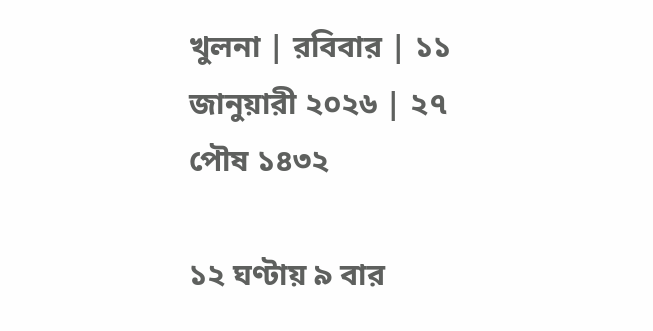খুলনা | রবিবার | ১১ জানুয়ারী ২০২৬ | ২৭ পৌষ ১৪৩২

১২ ঘণ্টায় ৯ বার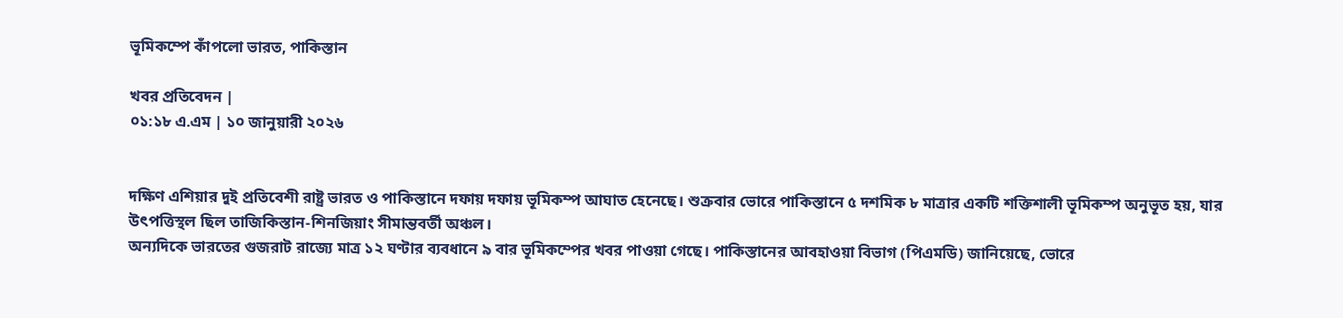ভূমিকম্পে কাঁপলো ভারত, পাকিস্তান

খবর প্রতিবেদন |
০১:১৮ এ.এম | ১০ জানুয়ারী ২০২৬


দক্ষিণ এশিয়ার দুই প্রতিবেশী রাষ্ট্র ভারত ও পাকিস্তানে দফায় দফায় ভূমিকম্প আঘাত হেনেছে। শুক্রবার ভোরে পাকিস্তানে ৫ দশমিক ৮ মাত্রার একটি শক্তিশালী ভূমিকম্প অনুভূত হয়, যার উৎপত্তিস্থল ছিল তাজিকিস্তান-শিনজিয়াং সীমান্তবর্তী অঞ্চল।
অন্যদিকে ভারতের গুজরাট রাজ্যে মাত্র ১২ ঘণ্টার ব্যবধানে ৯ বার ভূমিকম্পের খবর পাওয়া গেছে। পাকিস্তানের আবহাওয়া বিভাগ (পিএমডি) জানিয়েছে, ভোরে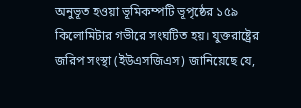অনুভূত হওয়া ভূমিকম্পটি ভূপৃষ্ঠের ১৫৯ কিলোমিটার গভীরে সংঘটিত হয়। যুক্তরাষ্ট্রের জরিপ সংস্থা (ইউএসজিএস) জানিয়েছে যে,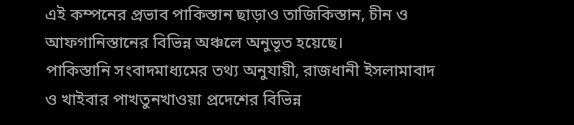এই কম্পনের প্রভাব পাকিস্তান ছাড়াও তাজিকিস্তান, চীন ও আফগানিস্তানের বিভিন্ন অঞ্চলে অনুভূত হয়েছে।
পাকিস্তানি সংবাদমাধ্যমের তথ্য অনুযায়ী, রাজধানী ইসলামাবাদ ও খাইবার পাখতুনখাওয়া প্রদেশের বিভিন্ন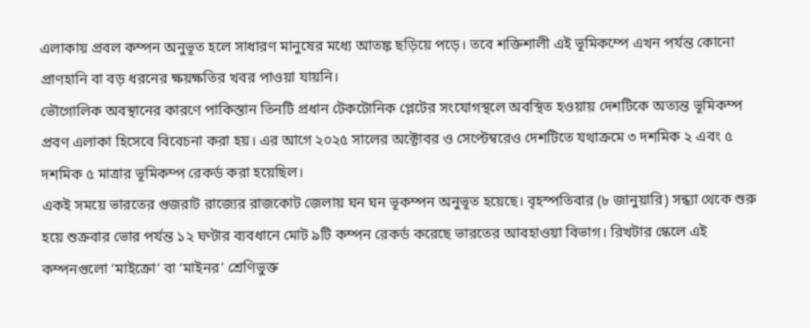এলাকায় প্রবল কম্পন অনুভূত হলে সাধারণ মানুষের মধ্যে আতঙ্ক ছড়িয়ে পড়ে। তবে শক্তিশালী এই ভূমিকম্পে এখন পর্যন্ত কোনো প্রাণহানি বা বড় ধরনের ক্ষয়ক্ষতির খবর পাওয়া যায়নি।
ভৌগোলিক অবস্থানের কারণে পাকিস্তান তিনটি প্রধান টেকটোনিক প্লেটের সংযোগস্থলে অবস্থিত হওয়ায় দেশটিকে অত্যন্ত ভূমিকম্প প্রবণ এলাকা হিসেবে বিবেচনা করা হয়। এর আগে ২০২৫ সালের অক্টোবর ও সেপ্টেম্বরেও দেশটিতে যথাক্রমে ৩ দশমিক ২ এবং ৫ দশমিক ৫ মাত্রার ভূমিকম্প রেকর্ড করা হয়েছিল।
একই সময়ে ভারতের গুজরাট রাজ্যের রাজকোট জেলায় ঘন ঘন ভূকম্পন অনুভূত হয়েছে। বৃহস্পতিবার (৮ জানুয়ারি) সন্ধ্যা থেকে শুরু হয়ে শুক্রবার ভোর পর্যন্ত ১২ ঘণ্টার ব্যবধানে মোট ৯টি কম্পন রেকর্ড করেছে ভারতের আবহাওয়া বিভাগ। রিখটার স্কেলে এই কম্পনগুলো ‘মাইক্রো’ বা ‘মাইনর’ শ্রেণিভুক্ত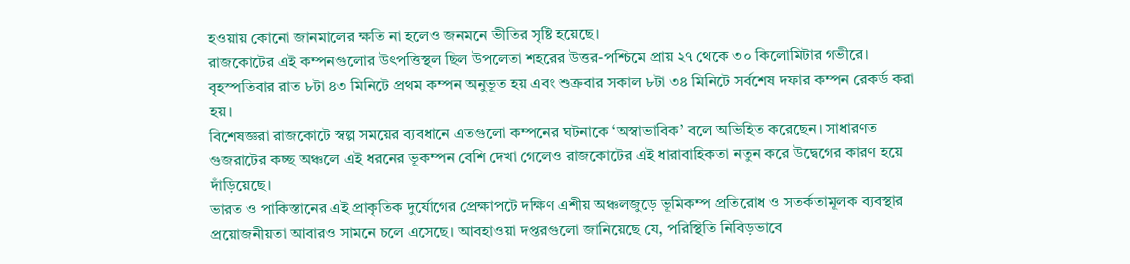হওয়ায় কোনো জানমালের ক্ষতি না হলেও জনমনে ভীতির সৃষ্টি হয়েছে।
রাজকোটের এই কম্পনগুলোর উৎপত্তিস্থল ছিল উপলেতা শহরের উত্তর-পশ্চিমে প্রায় ২৭ থেকে ৩০ কিলোমিটার গভীরে। বৃহস্পতিবার রাত ৮টা ৪৩ মিনিটে প্রথম কম্পন অনুভূত হয় এবং শুক্রবার সকাল ৮টা ৩৪ মিনিটে সর্বশেষ দফার কম্পন রেকর্ড করা হয়।
বিশেষজ্ঞরা রাজকোটে স্বল্প সময়ের ব্যবধানে এতগুলো কম্পনের ঘটনাকে ‘অস্বাভাবিক’ বলে অভিহিত করেছেন। সাধারণত গুজরাটের কচ্ছ অঞ্চলে এই ধরনের ভূকম্পন বেশি দেখা গেলেও রাজকোটের এই ধারাবাহিকতা নতুন করে উদ্বেগের কারণ হয়ে দাঁড়িয়েছে।
ভারত ও পাকিস্তানের এই প্রাকৃতিক দুর্যোগের প্রেক্ষাপটে দক্ষিণ এশীয় অঞ্চলজুড়ে ভূমিকম্প প্রতিরোধ ও সতর্কতামূলক ব্যবস্থার প্রয়োজনীয়তা আবারও সামনে চলে এসেছে। আবহাওয়া দপ্তরগুলো জানিয়েছে যে, পরিস্থিতি নিবিড়ভাবে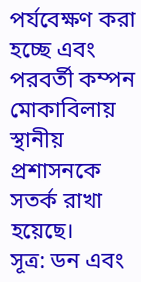পর্যবেক্ষণ করা হচ্ছে এবং পরবর্তী কম্পন মোকাবিলায় স্থানীয় প্রশাসনকে সতর্ক রাখা হয়েছে।
সূত্র: ডন এবং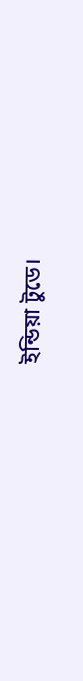ইন্ডিয়া টুডে।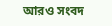আরও সংবদ